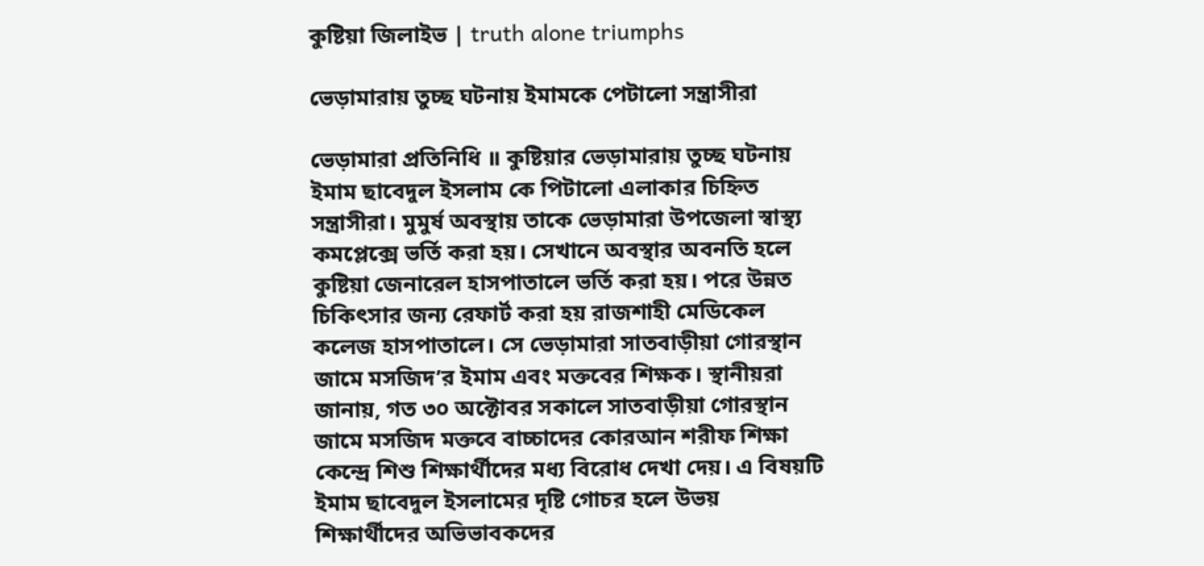কুষ্টিয়া জিলাইভ | truth alone triumphs

ভেড়ামারায় তুচ্ছ ঘটনায় ইমামকে পেটালো সন্ত্রাসীরা

ভেড়ামারা প্রতিনিধি ॥ কুষ্টিয়ার ভেড়ামারায় তুচ্ছ ঘটনায় ইমাম ছাবেদুল ইসলাম কে পিটালো এলাকার চিহ্নিত সন্ত্রাসীরা। মুমুর্ষ অবস্থায় তাকে ভেড়ামারা উপজেলা স্বাস্থ্য কমপ্লেক্সে ভর্তি করা হয়। সেখানে অবস্থার অবনতি হলে কুষ্টিয়া জেনারেল হাসপাতালে ভর্তি করা হয়। পরে উন্নত চিকিৎসার জন্য রেফার্ট করা হয় রাজশাহী মেডিকেল কলেজ হাসপাতালে। সে ভেড়ামারা সাতবাড়ীয়া গোরস্থান জামে মসজিদ’র ইমাম এবং মক্তবের শিক্ষক। স্থানীয়রা জানায়, গত ৩০ অক্টোবর সকালে সাতবাড়ীয়া গোরস্থান জামে মসজিদ মক্তবে বাচ্চাদের কোরআন শরীফ শিক্ষা কেন্দ্রে শিশু শিক্ষার্থীদের মধ্য বিরোধ দেখা দেয়। এ বিষয়টি ইমাম ছাবেদুল ইসলামের দৃষ্টি গোচর হলে উভয় শিক্ষার্থীদের অভিভাবকদের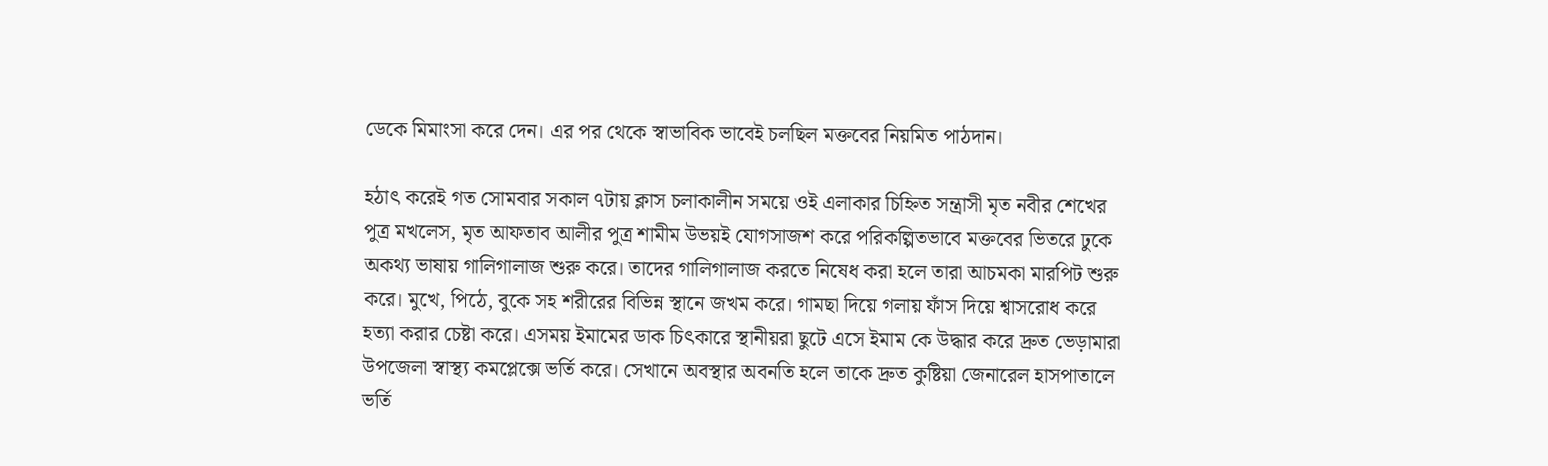ডেকে মিমাংসা করে দেন। এর পর থেকে স্বাভাবিক ভাবেই চলছিল মক্তবের নিয়মিত পাঠদান।

হঠাৎ করেই গত সোমবার সকাল ৭টায় ক্লাস চলাকালীন সময়ে ওই এলাকার চিহ্নিত সন্ত্রাসী মৃত নবীর শেখের পুত্র মখলেস, মৃত আফতাব আলীর পুত্র শামীম উভয়ই যোগসাজশ করে পরিকল্পিতভাবে মক্তবের ভিতরে ঢুকে অকথ্য ভাষায় গালিগালাজ শুরু করে। তাদের গালিগালাজ করতে নিষেধ করা হলে তারা আচমকা মারপিট শুরু করে। মুখে, পিঠে, বুকে সহ শরীরের বিভিন্ন স্থানে জখম করে। গামছা দিয়ে গলায় ফাঁস দিয়ে শ্বাসরোধ করে হত্যা করার চেষ্টা করে। এসময় ইমামের ডাক চিৎকারে স্থানীয়রা ছুটে এসে ইমাম কে উদ্ধার করে দ্রুত ভেড়ামারা উপজেলা স্বাস্থ্য কমপ্লেক্সে ভর্তি করে। সেখানে অবস্থার অবনতি হলে তাকে দ্রুত কুষ্টিয়া জেনারেল হাসপাতালে ভর্তি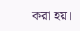করা হয়।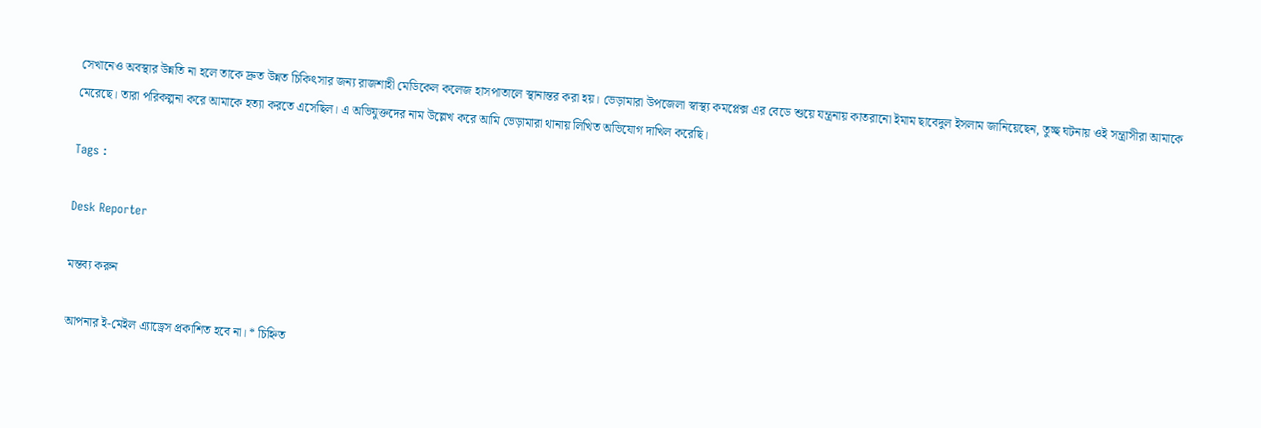সেখানেও অবস্থার উন্নতি না হলে তাকে দ্রুত উন্নত চিকিৎসার জন্য রাজশাহী মেডিকেল কলেজ হাসপাতালে স্থানান্তর করা হয়। ভেড়ামারা উপজেলা স্বাস্থ্য কমপ্লেক্স এর বেডে শুয়ে যন্ত্রনায় কাতরানো ইমাম ছাবেদুল ইসলাম জানিয়েছেন, তুচ্ছ ঘটনায় ওই সন্ত্রাসীরা আমাকে মেরেছে। তারা পরিকল্পনা করে আমাকে হত্যা করতে এসেছিল। এ অভিযুক্তদের নাম উল্লেখ করে আমি ভেড়ামারা থানায় লিখিত অভিযোগ দাখিল করেছি।

Tags :

Desk Reporter

মন্তব্য করুন

আপনার ই-মেইল এ্যাড্রেস প্রকাশিত হবে না। * চিহ্নিত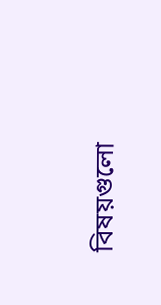বিষয়গুলো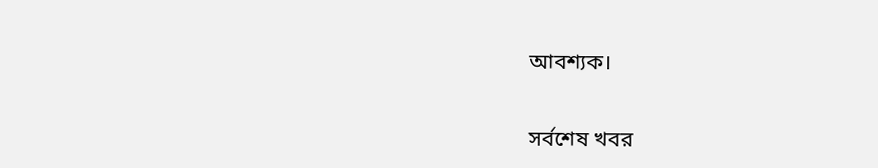আবশ্যক।

সর্বশেষ খবর